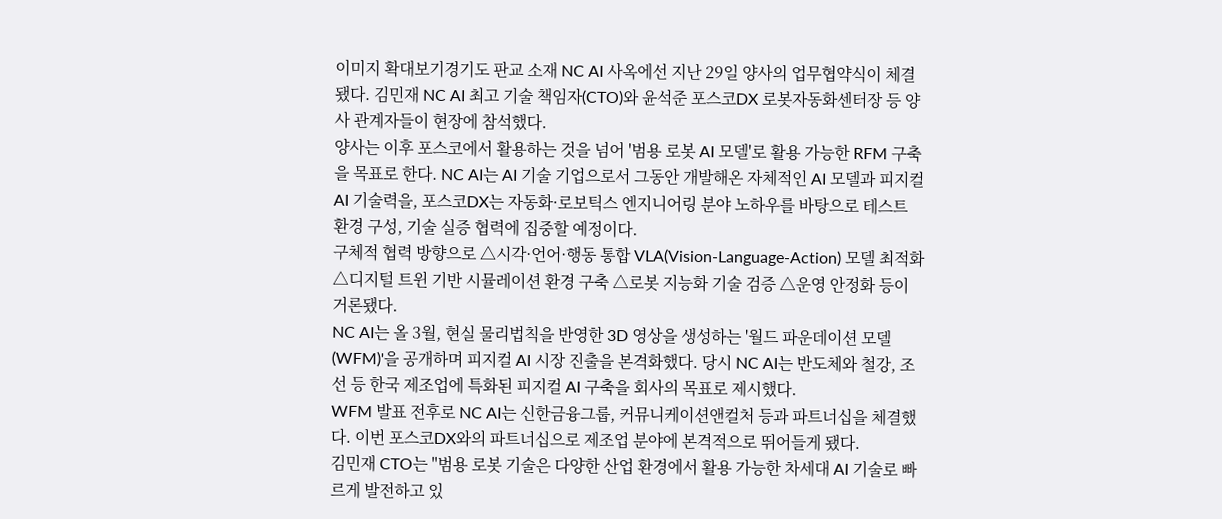이미지 확대보기경기도 판교 소재 NC AI 사옥에선 지난 29일 양사의 업무협약식이 체결됐다. 김민재 NC AI 최고 기술 책임자(CTO)와 윤석준 포스코DX 로봇자동화센터장 등 양사 관계자들이 현장에 참석했다.
양사는 이후 포스코에서 활용하는 것을 넘어 '범용 로봇 AI 모델'로 활용 가능한 RFM 구축을 목표로 한다. NC AI는 AI 기술 기업으로서 그동안 개발해온 자체적인 AI 모델과 피지컬 AI 기술력을, 포스코DX는 자동화·로보틱스 엔지니어링 분야 노하우를 바탕으로 테스트 환경 구성, 기술 실증 협력에 집중할 예정이다.
구체적 협력 방향으로 △시각·언어·행동 통합 VLA(Vision-Language-Action) 모델 최적화 △디지털 트윈 기반 시뮬레이션 환경 구축 △로봇 지능화 기술 검증 △운영 안정화 등이 거론됐다.
NC AI는 올 3월, 현실 물리법칙을 반영한 3D 영상을 생성하는 '월드 파운데이션 모델(WFM)'을 공개하며 피지컬 AI 시장 진출을 본격화했다. 당시 NC AI는 반도체와 철강, 조선 등 한국 제조업에 특화된 피지컬 AI 구축을 회사의 목표로 제시했다.
WFM 발표 전후로 NC AI는 신한금융그룹, 커뮤니케이션앤컬처 등과 파트너십을 체결했다. 이번 포스코DX와의 파트너십으로 제조업 분야에 본격적으로 뛰어들게 됐다.
김민재 CTO는 "범용 로봇 기술은 다양한 산업 환경에서 활용 가능한 차세대 AI 기술로 빠르게 발전하고 있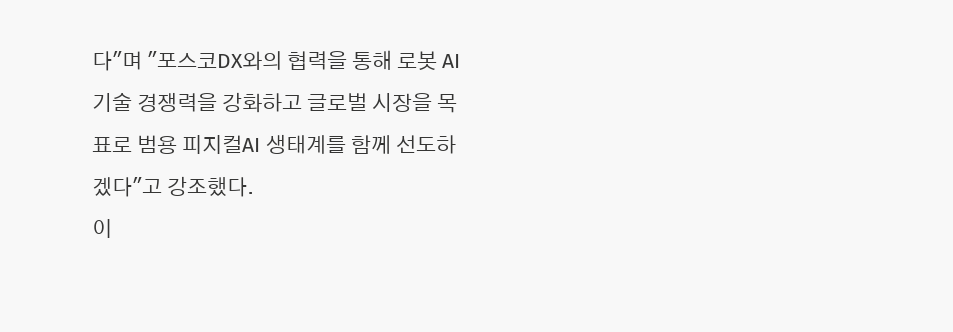다"며 "포스코DX와의 협력을 통해 로봇 AI 기술 경쟁력을 강화하고 글로벌 시장을 목표로 범용 피지컬AI 생태계를 함께 선도하겠다"고 강조했다.
이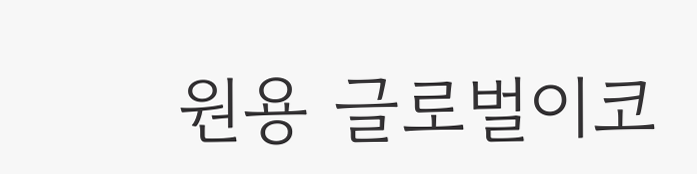원용 글로벌이코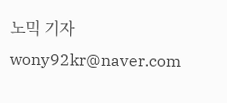노믹 기자 wony92kr@naver.com